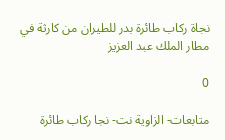نجاة ركاب طائرة بدر للطيران من كارثة في مطار الملك عبد العزيز

0

متابعات- الزاوية نت- نجا ركاب طائرة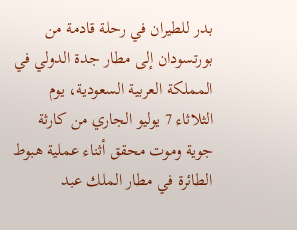بدر للطيران في رحلة قادمة من بورتسودان إلى مطار جدة الدولي في المملكة العربية السعودية، يوم الثلاثاء 7 يوليو الجاري من كارثة جوية وموت محقق أثناء عملية هبوط الطائرة في مطار الملك عبد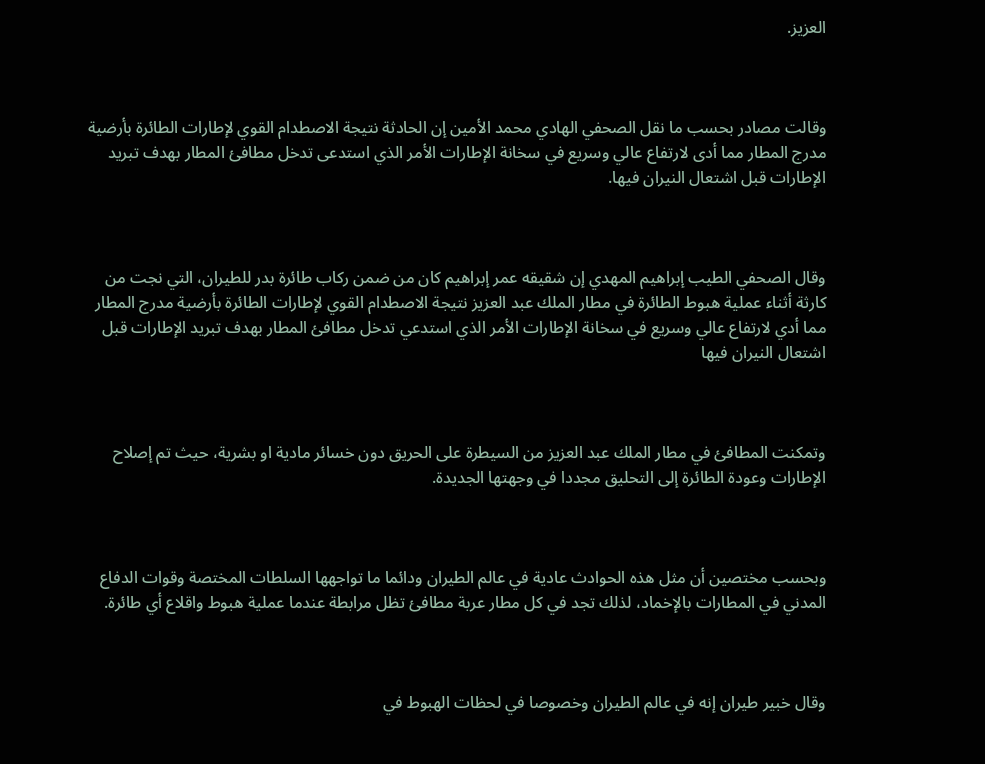العزيز.



وقالت مصادر بحسب ما نقل الصحفي الهادي محمد الأمين إن الحادثة نتيجة الاصطدام القوي لإطارات الطائرة بأرضية مدرج المطار مما أدى لارتفاع عالي وسريع في سخانة الإطارات الأمر الذي استدعى تدخل مطافئ المطار بهدف تبريد الإطارات قبل اشتعال النيران فيها.



وقال الصحفي الطيب إبراهيم المهدي إن شقيقه عمر إبراهيم كان من ضمن ركاب طائرة بدر للطيران، التي نجت من كارثة أثناء عملية هبوط الطائرة في مطار الملك عبد العزيز نتيجة الاصطدام القوي لإطارات الطائرة بأرضية مدرج المطار مما أدي لارتفاع عالي وسريع في سخانة الإطارات الأمر الذي استدعي تدخل مطافئ المطار بهدف تبريد الإطارات قبل اشتعال النيران فيها



وتمكنت المطافئ في مطار الملك عبد العزيز من السيطرة على الحريق دون خسائر مادية او بشرية، حيث تم إصلاح الإطارات وعودة الطائرة إلى التحليق مجددا في وجهتها الجديدة.



وبحسب مختصين أن مثل هذه الحوادث عادية في عالم الطيران ودائما ما تواجهها السلطات المختصة وقوات الدفاع المدني في المطارات بالإخماد، لذلك تجد في كل مطار عربة مطافئ تظل مرابطة عندما عملية هبوط واقلاع أي طائرة.



وقال خبير طيران إنه في عالم الطيران وخصوصا في لحظات الهبوط في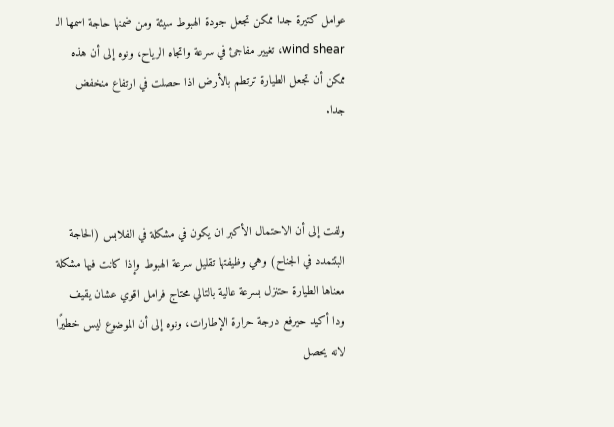عوامل كتيرة جدا ممكن تجعل جودة الهبوط سيئة ومن ضمنها حاجة اسمها الـ wind shear، تغيير مفاجئ في سرعة واتجاه الرياح، ونوه إلى أن هذه ممكن أن تجعل الطيارة ترتطم بالأرض اذا حصلت في ارتفاع منخفض جدا.



ولفت إلى أن الاحتمال الأكبر ان يكون في مشكلة في الفلابس (الحاجة البتتمدد في الجناح) وهي وظيفتها تقليل سرعة الهبوط وإذا كانت فيها مشكلة معناها الطيارة حتنزل بسرعة عالية بالتالي محتاج فرامل اقوي عشان يقيف ودا أكيد حيرفع درجة حرارة الإطارات، ونوه إلى أن الموضوع ليس خطيرًا لانه يحصل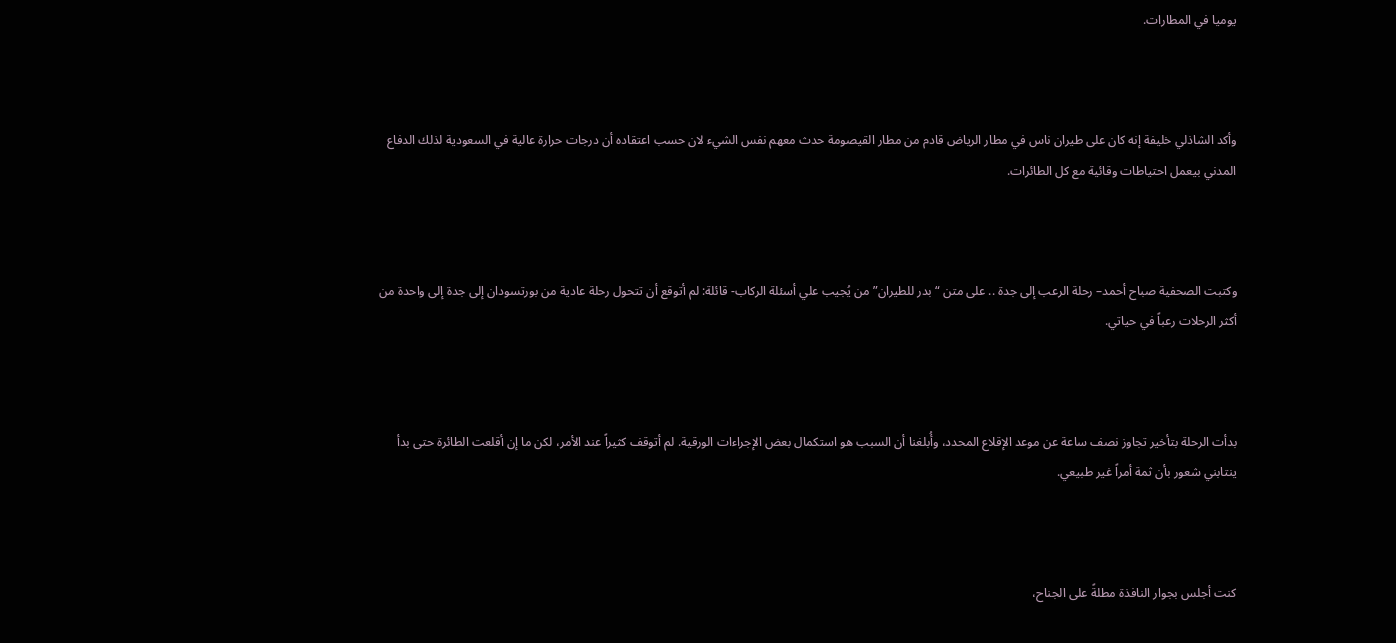يوميا في المطارات.



وأكد الشاذلي خليفة إنه كان على طيران ناس في مطار الرياض قادم من مطار القيصومة حدث معهم نفس الشيء لان حسب اعتقاده أن درجات حرارة عالية في السعودية لذلك الدفاع المدني بيعمل احتياطات وقائية مع كل الطائرات.



وكتبت الصحفية صباح أحمد– رحلة الرعب إلى جدة .. على متن “بدر للطيران” من يُجيب علي أسئلة الركاب- قائلة: لم أتوقع أن تتحول رحلة عادية من بورتسودان إلى جدة إلى واحدة من أكثر الرحلات رعباً في حياتي.



بدأت الرحلة بتأخير تجاوز نصف ساعة عن موعد الإقلاع المحدد، وأُبلغنا أن السبب هو استكمال بعض الإجراءات الورقية. لم أتوقف كثيراً عند الأمر، لكن ما إن أقلعت الطائرة حتى بدأ ينتابني شعور بأن ثمة أمراً غير طبيعي.



كنت أجلس بجوار النافذة مطلةً على الجناح،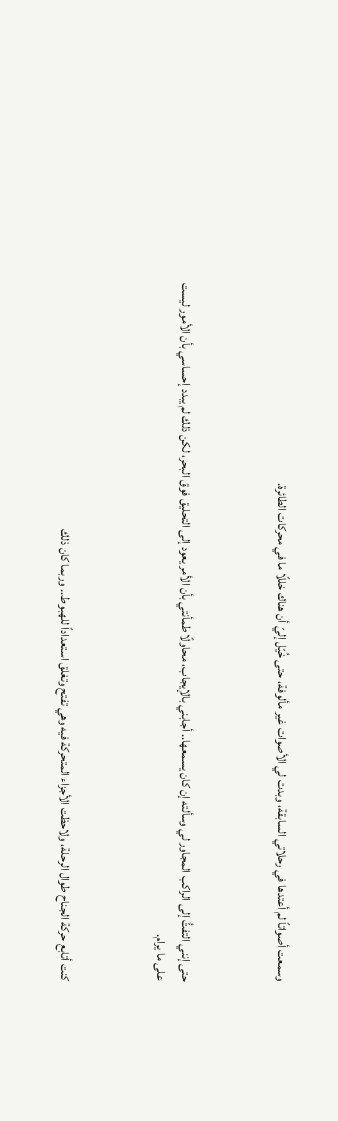وسمعت أصواتاً لم أعتدها في رحلاتي السابقة، وبدت لي الأصوات غير مألوفة، حتى خُيّل إليّ أن هناك خللًا ما في محركات الطائرة.



حتى إنني التفتُّ إلى الراكب المجاور لي وسألته إن كان يسمعها.. أجابني بالإيجاب، محاولًا طمأنتي بأن الأمر يعود إلى التحليق فوق البحر، لكن ذلك لم يبدد إحساسي بأن الأمور ليست على ما يرام.



كنت أتابع حركة الجناح طوال الرحلة، ولاحظت الأجزاء المتحركة فيه وهي تفتح وتغلق استعداداً للهبوط.. وربما كان ذلك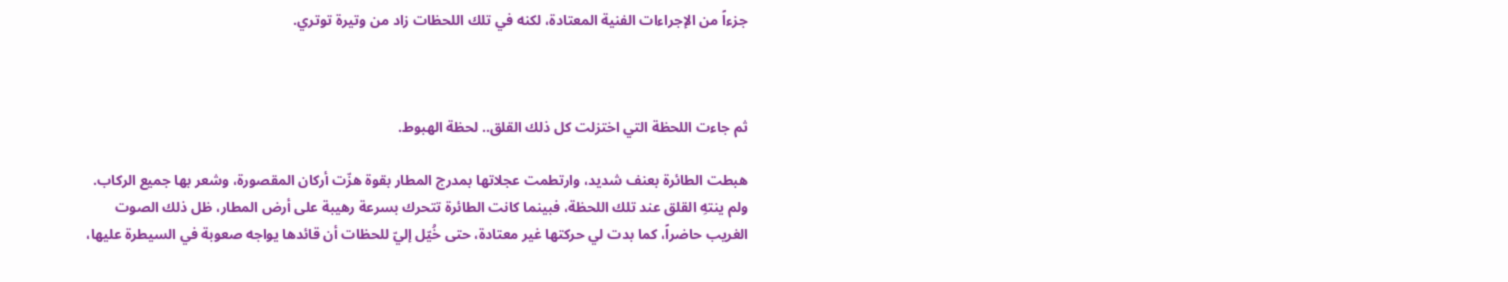جزءاً من الإجراءات الفنية المعتادة، لكنه في تلك اللحظات زاد من وتيرة توتري.



ثم جاءت اللحظة التي اختزلت كل ذلك القلق.. لحظة الهبوط.

هبطت الطائرة بعنف شديد، وارتطمت عجلاتها بمدرج المطار بقوة هزّت أركان المقصورة، وشعر بها جميع الركاب. ولم ينتهِ القلق عند تلك اللحظة، فبينما كانت الطائرة تتحرك بسرعة رهيبة على أرض المطار، ظل ذلك الصوت الغريب حاضراً، كما بدت لي حركتها غير معتادة، حتى خُيّل إليّ للحظات أن قائدها يواجه صعوبة في السيطرة عليها،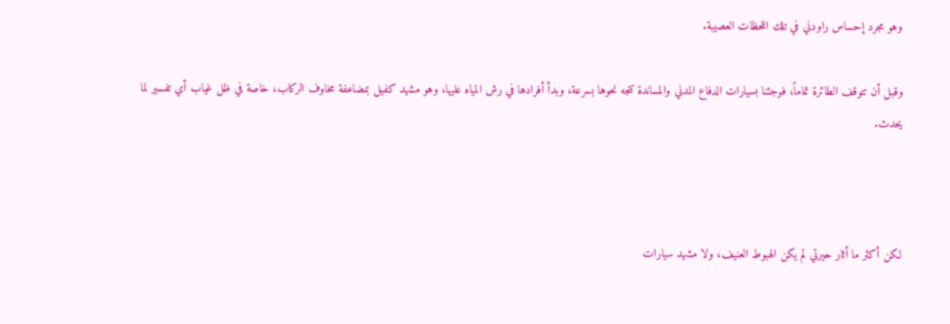وهو مجرد إحساس راودني في تلك اللحظات العصيبة.

وقبل أن تتوقف الطائرة تماماً، فوجئنا بسيارات الدفاع المدني والمساندة تتجه نحوها بسرعة، وبدأ أفرادها في رش المياه عليها، وهو مشهد كفيل بمضاعفة مخاوف الركاب، خاصة في ظل غياب أي تفسير لما يحدث.



لكن أكثر ما أثار حيرتي لم يكن الهبوط العنيف، ولا مشهد سيارات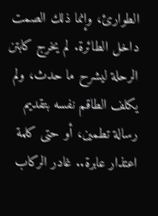الطوارئ، وإنما ذلك الصمت داخل الطائرة. لم يخرج كابتن الرحلة ليشرح ما حدث، ولم يكلف الطاقم نفسه بتقديم رسالة تطمين، أو حتى كلمة اعتذار عابرة.. غادر الركاب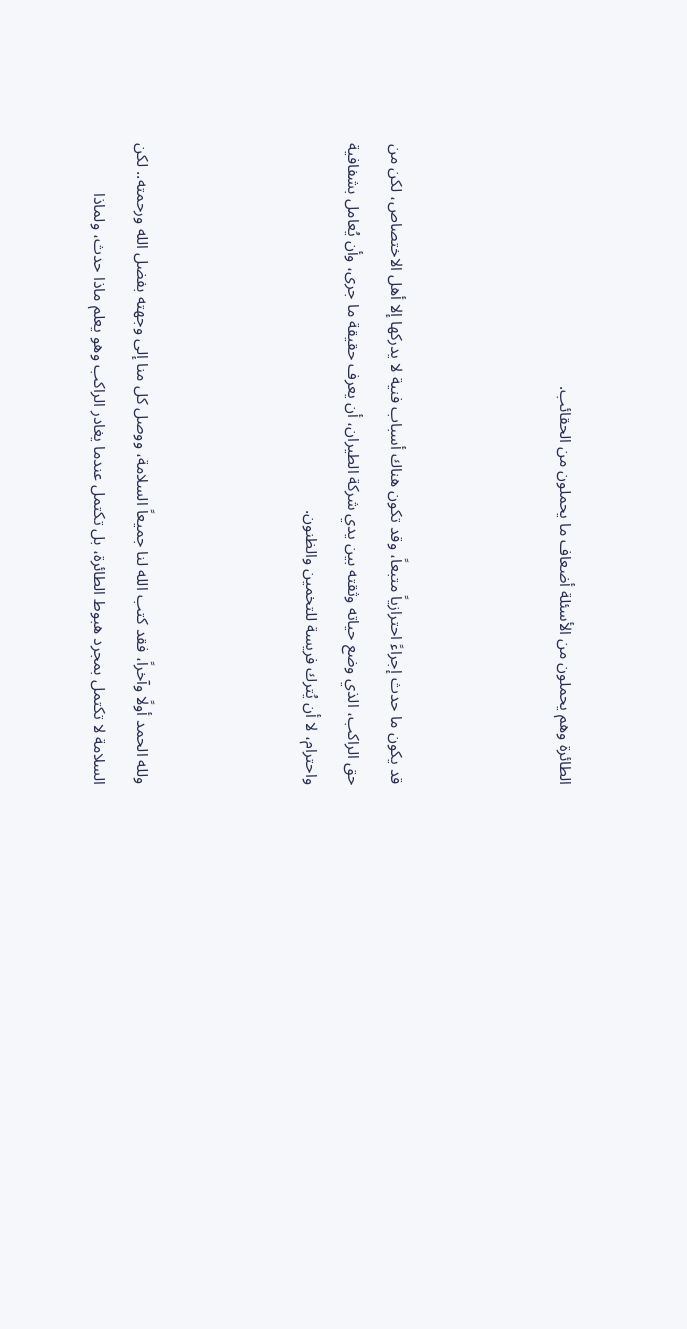الطائرة وهم يحملون من الأسئلة أضعاف ما يحملون من الحقائب.



قد يكون ما حدث إجراءً احترازياً متبعاً، وقد تكون هناك أسباب فنية لا يدركها إلا أهل الاختصاص، لكن من حق الراكب، الذي وضع حياته وثقته بين يدي شركة الطيران، أن يعرف حقيقة ما جرى، وأن يُعامل بشفافية واحترام، لا أن يُترك فريسة للتخمين والظنون.



ولله الحمد أولًا وآخراً، فقد كتب الله لنا جميعاً السلامة، ووصل كل منا إلى وجهته بفضل الله ورحمته.. لكن السلامة لا تكتمل بمجرد هبوط الطائرة، بل تكتمل عندما يغادر الراكب وهو يعلم ماذا حدث، ولماذا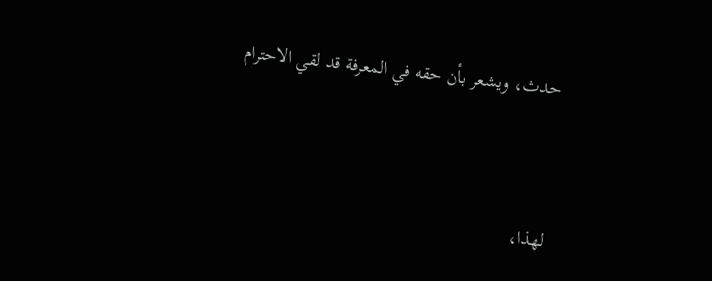حدث، ويشعر بأن حقه في المعرفة قد لقي الاحترام



لهذا،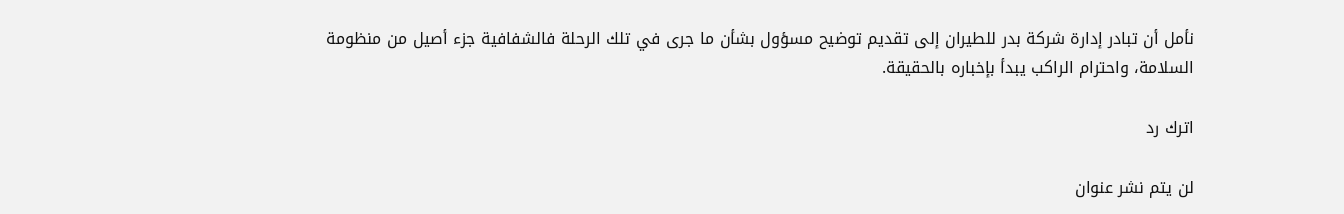نأمل أن تبادر إدارة شركة بدر للطيران إلى تقديم توضيح مسؤول بشأن ما جرى في تلك الرحلة فالشفافية جزء أصيل من منظومة السلامة، واحترام الراكب يبدأ بإخباره بالحقيقة.

اترك رد

لن يتم نشر عنوان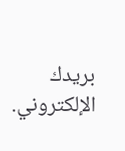بريدك الإلكتروني.